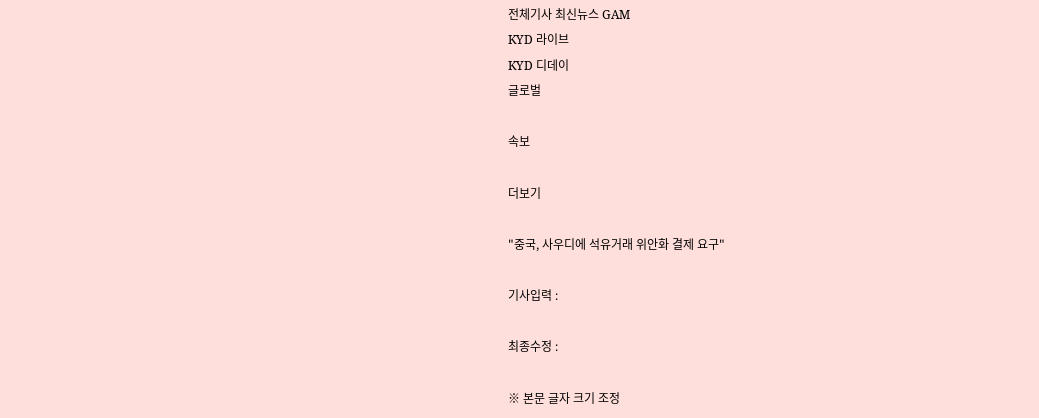전체기사 최신뉴스 GAM
KYD 라이브
KYD 디데이
글로벌

속보

더보기

"중국, 사우디에 석유거래 위안화 결제 요구"

기사입력 :

최종수정 :

※ 본문 글자 크기 조정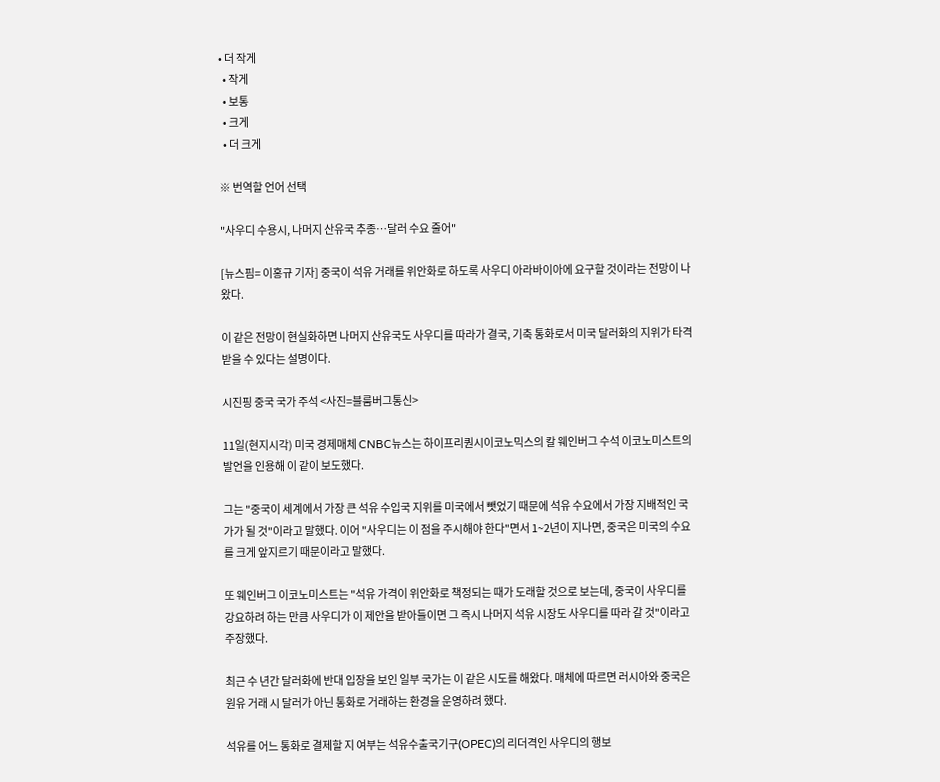• 더 작게
  • 작게
  • 보통
  • 크게
  • 더 크게

※ 번역할 언어 선택

"사우디 수용시, 나머지 산유국 추종…달러 수요 줄어"

[뉴스핌= 이홍규 기자] 중국이 석유 거래를 위안화로 하도록 사우디 아라바이아에 요구할 것이라는 전망이 나왔다.

이 같은 전망이 현실화하면 나머지 산유국도 사우디를 따라가 결국, 기축 통화로서 미국 달러화의 지위가 타격 받을 수 있다는 설명이다.

시진핑 중국 국가 주석 <사진=블룸버그통신>

11일(현지시각) 미국 경제매체 CNBC뉴스는 하이프리퀀시이코노믹스의 칼 웨인버그 수석 이코노미스트의 발언을 인용해 이 같이 보도했다.

그는 "중국이 세계에서 가장 큰 석유 수입국 지위를 미국에서 뺏었기 때문에 석유 수요에서 가장 지배적인 국가가 될 것"이라고 말했다. 이어 "사우디는 이 점을 주시해야 한다"면서 1~2년이 지나면, 중국은 미국의 수요를 크게 앞지르기 때문이라고 말했다.

또 웨인버그 이코노미스트는 "석유 가격이 위안화로 책정되는 때가 도래할 것으로 보는데, 중국이 사우디를 강요하려 하는 만큼 사우디가 이 제안을 받아들이면 그 즉시 나머지 석유 시장도 사우디를 따라 갈 것"이라고 주장했다.

최근 수 년간 달러화에 반대 입장을 보인 일부 국가는 이 같은 시도를 해왔다. 매체에 따르면 러시아와 중국은 원유 거래 시 달러가 아닌 통화로 거래하는 환경을 운영하려 했다.

석유를 어느 통화로 결제할 지 여부는 석유수출국기구(OPEC)의 리더격인 사우디의 행보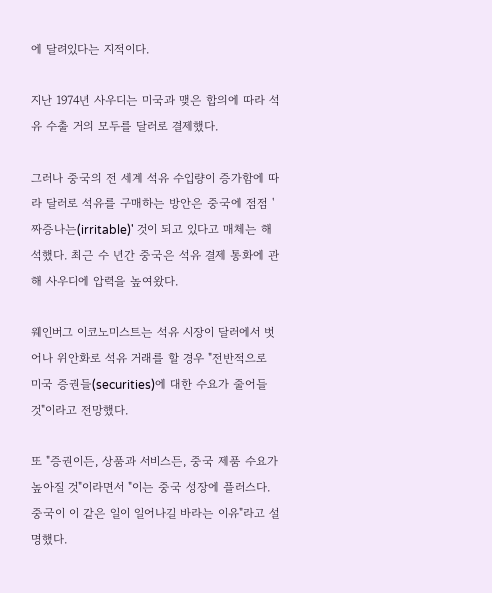에 달려있다는 지적이다.

지난 1974년 사우디는 미국과 맺은 합의에 따라 석유 수출 거의 모두를 달러로 결제했다.

그러나 중국의 전 세계 석유 수입량이 증가함에 따라 달러로 석유를 구매하는 방안은 중국에 점점 '짜증나는(irritable)' 것이 되고 있다고 매체는 해석했다. 최근 수 년간 중국은 석유 결제 통화에 관해 사우디에 압력을 높여왔다.

웨인버그 이코노미스트는 석유 시장이 달러에서 벗어나 위안화로 석유 거래를 할 경우 "전반적으로 미국 증권들(securities)에 대한 수요가 줄어들 것"이라고 전망했다.

또 "증권이든, 상품과 서비스든, 중국 제품 수요가 높아질 것"이라면서 "이는 중국 성장에 플러스다. 중국이 이 같은 일이 일어나길 바라는 이유"라고 설명했다.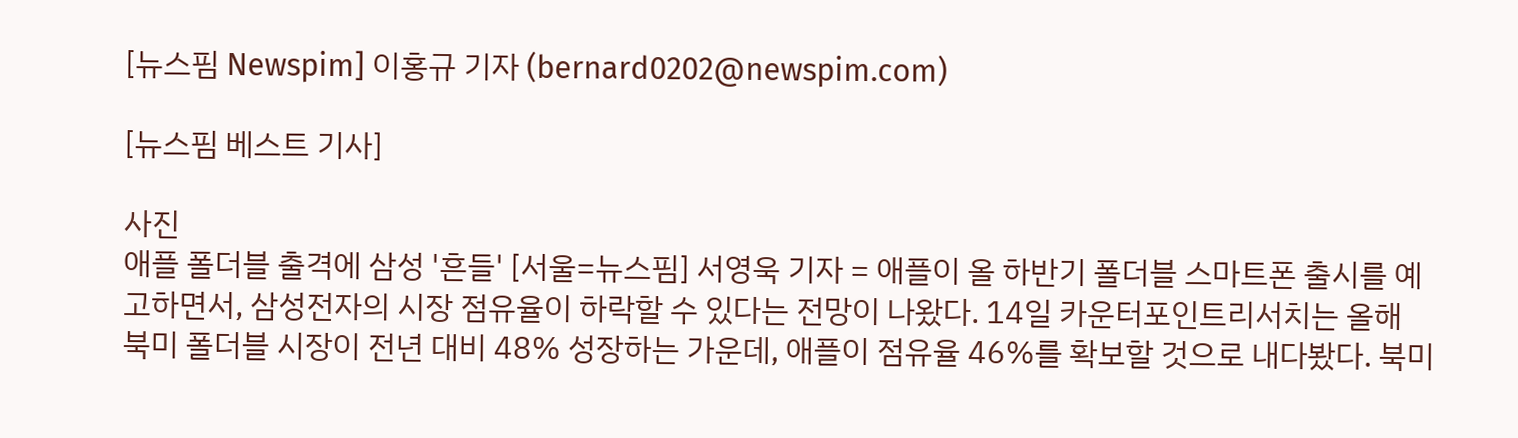[뉴스핌 Newspim] 이홍규 기자 (bernard0202@newspim.com)

[뉴스핌 베스트 기사]

사진
애플 폴더블 출격에 삼성 '흔들' [서울=뉴스핌] 서영욱 기자 = 애플이 올 하반기 폴더블 스마트폰 출시를 예고하면서, 삼성전자의 시장 점유율이 하락할 수 있다는 전망이 나왔다. 14일 카운터포인트리서치는 올해 북미 폴더블 시장이 전년 대비 48% 성장하는 가운데, 애플이 점유율 46%를 확보할 것으로 내다봤다. 북미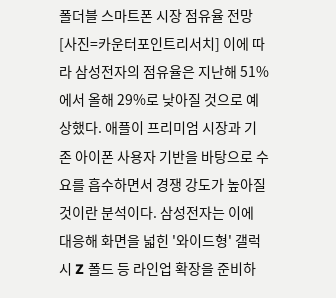폴더블 스마트폰 시장 점유율 전망 [사진=카운터포인트리서치] 이에 따라 삼성전자의 점유율은 지난해 51%에서 올해 29%로 낮아질 것으로 예상했다. 애플이 프리미엄 시장과 기존 아이폰 사용자 기반을 바탕으로 수요를 흡수하면서 경쟁 강도가 높아질 것이란 분석이다. 삼성전자는 이에 대응해 화면을 넓힌 '와이드형' 갤럭시 Z 폴드 등 라인업 확장을 준비하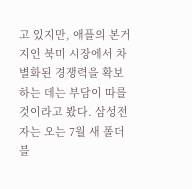고 있지만, 애플의 본거지인 북미 시장에서 차별화된 경쟁력을 확보하는 데는 부담이 따를 것이라고 봤다. 삼성전자는 오는 7월 새 폴더블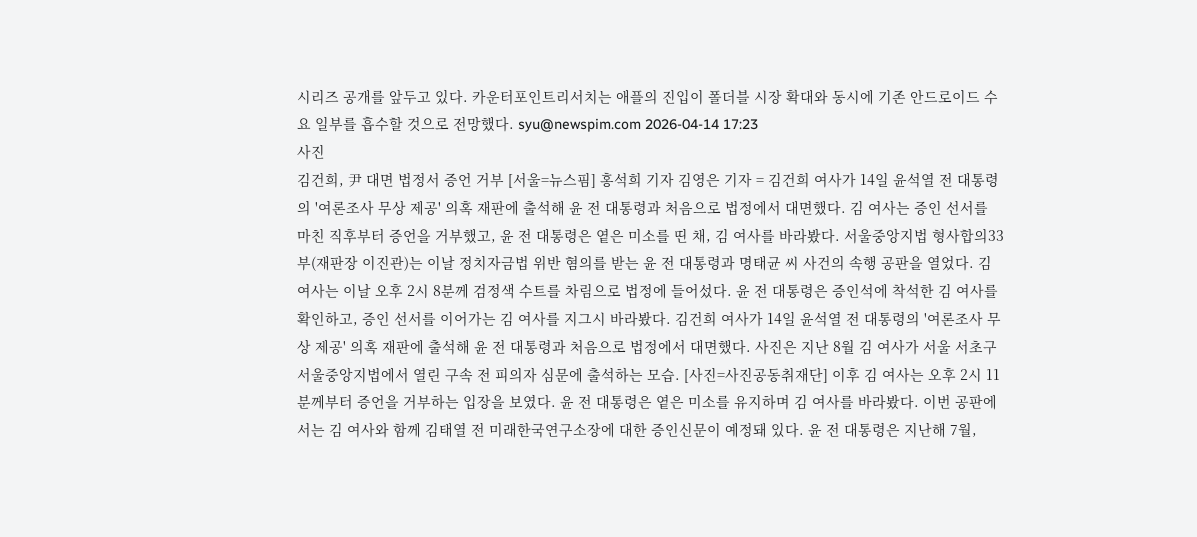시리즈 공개를 앞두고 있다. 카운터포인트리서치는 애플의 진입이 폴더블 시장 확대와 동시에 기존 안드로이드 수요 일부를 흡수할 것으로 전망했다. syu@newspim.com 2026-04-14 17:23
사진
김건희, 尹 대면 법정서 증언 거부 [서울=뉴스핌] 홍석희 기자 김영은 기자 = 김건희 여사가 14일 윤석열 전 대통령의 '여론조사 무상 제공' 의혹 재판에 출석해 윤 전 대통령과 처음으로 법정에서 대면했다. 김 여사는 증인 선서를 마친 직후부터 증언을 거부했고, 윤 전 대통령은 옅은 미소를 띤 채, 김 여사를 바라봤다. 서울중앙지법 형사합의33부(재판장 이진관)는 이날 정치자금법 위반 혐의를 받는 윤 전 대통령과 명태균 씨 사건의 속행 공판을 열었다. 김 여사는 이날 오후 2시 8분께 검정색 수트를 차림으로 법정에 들어섰다. 윤 전 대통령은 증인석에 착석한 김 여사를 확인하고, 증인 선서를 이어가는 김 여사를 지그시 바라봤다. 김건희 여사가 14일 윤석열 전 대통령의 '여론조사 무상 제공' 의혹 재판에 출석해 윤 전 대통령과 처음으로 법정에서 대면했다. 사진은 지난 8월 김 여사가 서울 서초구 서울중앙지법에서 열린 구속 전 피의자 심문에 출석하는 모습. [사진=사진공동취재단] 이후 김 여사는 오후 2시 11분께부터 증언을 거부하는 입장을 보였다. 윤 전 대통령은 옅은 미소를 유지하며 김 여사를 바라봤다. 이번 공판에서는 김 여사와 함께 김태열 전 미래한국연구소장에 대한 증인신문이 예정돼 있다. 윤 전 대통령은 지난해 7월,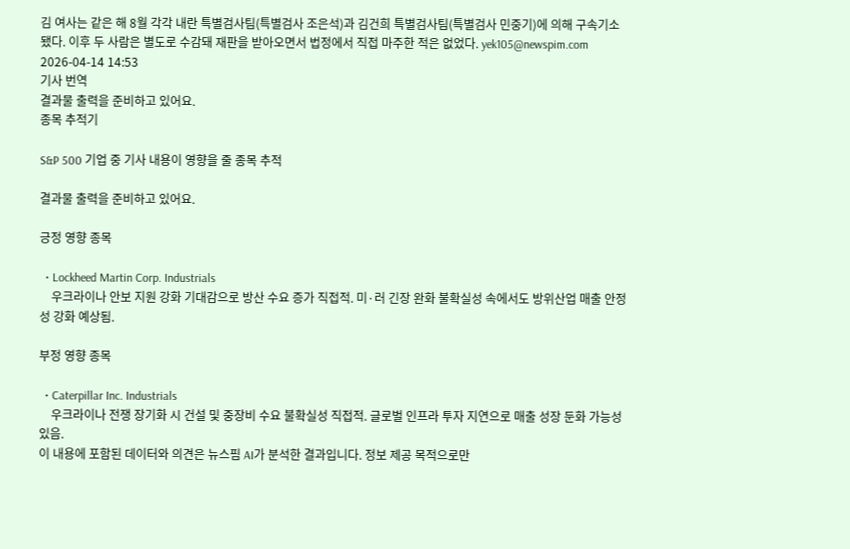김 여사는 같은 해 8월 각각 내란 특별검사팀(특별검사 조은석)과 김건희 특별검사팀(특별검사 민중기)에 의해 구속기소됐다. 이후 두 사람은 별도로 수감돼 재판을 받아오면서 법정에서 직접 마주한 적은 없었다. yek105@newspim.com   2026-04-14 14:53
기사 번역
결과물 출력을 준비하고 있어요.
종목 추적기

S&P 500 기업 중 기사 내용이 영향을 줄 종목 추적

결과물 출력을 준비하고 있어요.

긍정 영향 종목

  • Lockheed Martin Corp. Industrials
    우크라이나 안보 지원 강화 기대감으로 방산 수요 증가 직접적. 미·러 긴장 완화 불확실성 속에서도 방위산업 매출 안정성 강화 예상됨.

부정 영향 종목

  • Caterpillar Inc. Industrials
    우크라이나 전쟁 장기화 시 건설 및 중장비 수요 불확실성 직접적. 글로벌 인프라 투자 지연으로 매출 성장 둔화 가능성 있음.
이 내용에 포함된 데이터와 의견은 뉴스핌 AI가 분석한 결과입니다. 정보 제공 목적으로만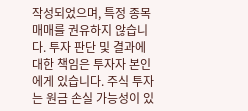작성되었으며, 특정 종목 매매를 권유하지 않습니다. 투자 판단 및 결과에 대한 책임은 투자자 본인에게 있습니다. 주식 투자는 원금 손실 가능성이 있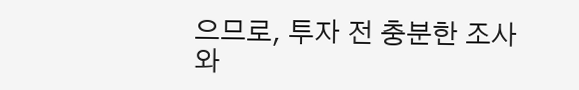으므로, 투자 전 충분한 조사와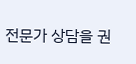전문가 상담을 권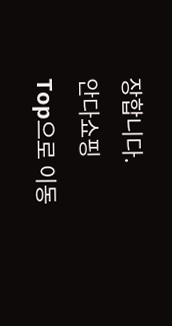장합니다.
안다쇼핑
Top으로 이동